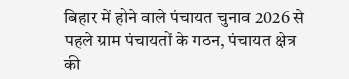बिहार में होने वाले पंचायत चुनाव 2026 से पहले ग्राम पंचायतों के गठन, पंचायत क्षेत्र की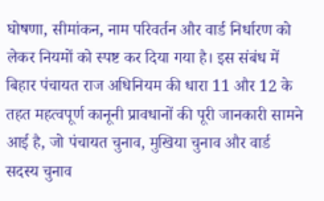घोषणा, सीमांकन, नाम परिवर्तन और वार्ड निर्धारण को लेकर नियमों को स्पष्ट कर दिया गया है। इस संबंध में बिहार पंचायत राज अधिनियम की धारा 11 और 12 के तहत महत्वपूर्ण कानूनी प्रावधानों की पूरी जानकारी सामने आई है, जो पंचायत चुनाव, मुखिया चुनाव और वार्ड सदस्य चुनाव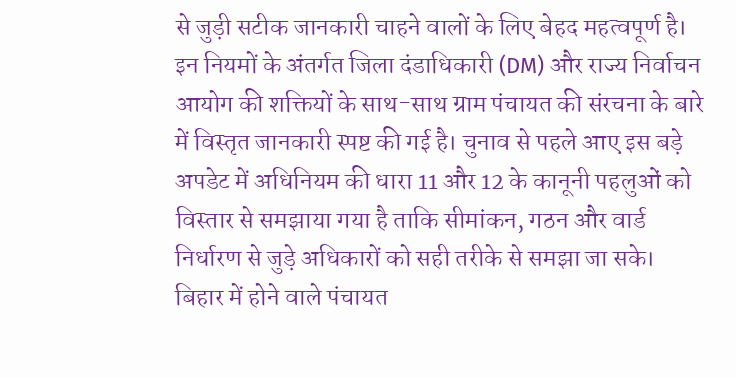से जुड़ी सटीक जानकारी चाहने वालों के लिए बेहद महत्वपूर्ण है। इन नियमों के अंतर्गत जिला दंडाधिकारी (DM) और राज्य निर्वाचन आयोग की शक्तियों के साथ-साथ ग्राम पंचायत की संरचना के बारे में विस्तृत जानकारी स्पष्ट की गई है। चुनाव से पहले आए इस बड़े अपडेट में अधिनियम की धारा 11 और 12 के कानूनी पहलुओं को विस्तार से समझाया गया है ताकि सीमांकन, गठन और वार्ड निर्धारण से जुड़े अधिकारों को सही तरीके से समझा जा सके।
बिहार में होने वाले पंचायत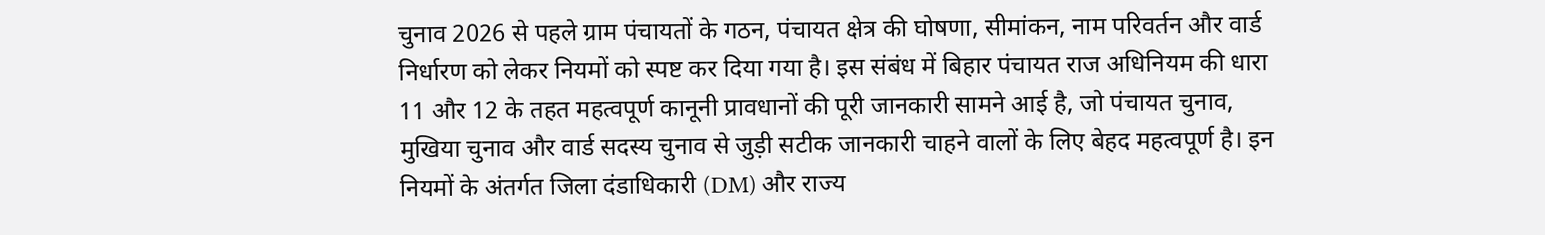चुनाव 2026 से पहले ग्राम पंचायतों के गठन, पंचायत क्षेत्र की घोषणा, सीमांकन, नाम परिवर्तन और वार्ड निर्धारण को लेकर नियमों को स्पष्ट कर दिया गया है। इस संबंध में बिहार पंचायत राज अधिनियम की धारा 11 और 12 के तहत महत्वपूर्ण कानूनी प्रावधानों की पूरी जानकारी सामने आई है, जो पंचायत चुनाव, मुखिया चुनाव और वार्ड सदस्य चुनाव से जुड़ी सटीक जानकारी चाहने वालों के लिए बेहद महत्वपूर्ण है। इन नियमों के अंतर्गत जिला दंडाधिकारी (DM) और राज्य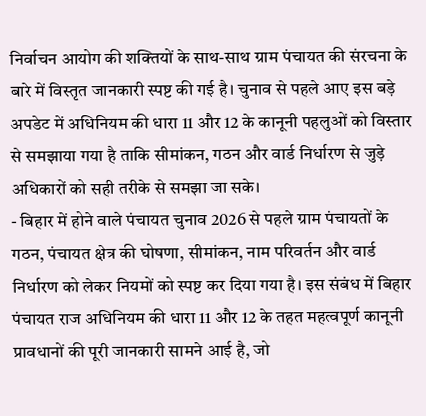निर्वाचन आयोग की शक्तियों के साथ-साथ ग्राम पंचायत की संरचना के बारे में विस्तृत जानकारी स्पष्ट की गई है। चुनाव से पहले आए इस बड़े अपडेट में अधिनियम की धारा 11 और 12 के कानूनी पहलुओं को विस्तार से समझाया गया है ताकि सीमांकन, गठन और वार्ड निर्धारण से जुड़े अधिकारों को सही तरीके से समझा जा सके।
- बिहार में होने वाले पंचायत चुनाव 2026 से पहले ग्राम पंचायतों के गठन, पंचायत क्षेत्र की घोषणा, सीमांकन, नाम परिवर्तन और वार्ड निर्धारण को लेकर नियमों को स्पष्ट कर दिया गया है। इस संबंध में बिहार पंचायत राज अधिनियम की धारा 11 और 12 के तहत महत्वपूर्ण कानूनी प्रावधानों की पूरी जानकारी सामने आई है, जो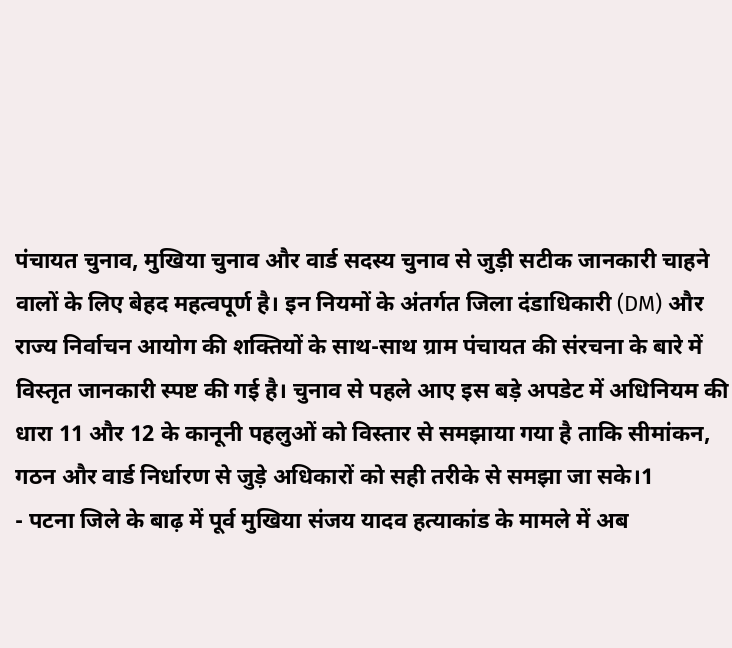पंचायत चुनाव, मुखिया चुनाव और वार्ड सदस्य चुनाव से जुड़ी सटीक जानकारी चाहने वालों के लिए बेहद महत्वपूर्ण है। इन नियमों के अंतर्गत जिला दंडाधिकारी (DM) और राज्य निर्वाचन आयोग की शक्तियों के साथ-साथ ग्राम पंचायत की संरचना के बारे में विस्तृत जानकारी स्पष्ट की गई है। चुनाव से पहले आए इस बड़े अपडेट में अधिनियम की धारा 11 और 12 के कानूनी पहलुओं को विस्तार से समझाया गया है ताकि सीमांकन, गठन और वार्ड निर्धारण से जुड़े अधिकारों को सही तरीके से समझा जा सके।1
- पटना जिले के बाढ़ में पूर्व मुखिया संजय यादव हत्याकांड के मामले में अब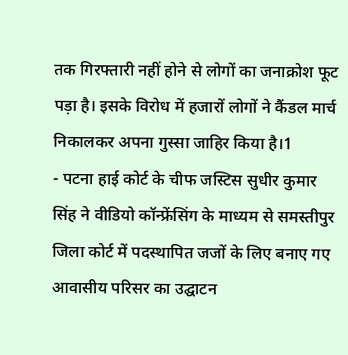तक गिरफ्तारी नहीं होने से लोगों का जनाक्रोश फूट पड़ा है। इसके विरोध में हजारों लोगों ने कैंडल मार्च निकालकर अपना गुस्सा जाहिर किया है।1
- पटना हाई कोर्ट के चीफ जस्टिस सुधीर कुमार सिंह ने वीडियो कॉन्फ्रेंसिंग के माध्यम से समस्तीपुर जिला कोर्ट में पदस्थापित जजों के लिए बनाए गए आवासीय परिसर का उद्घाटन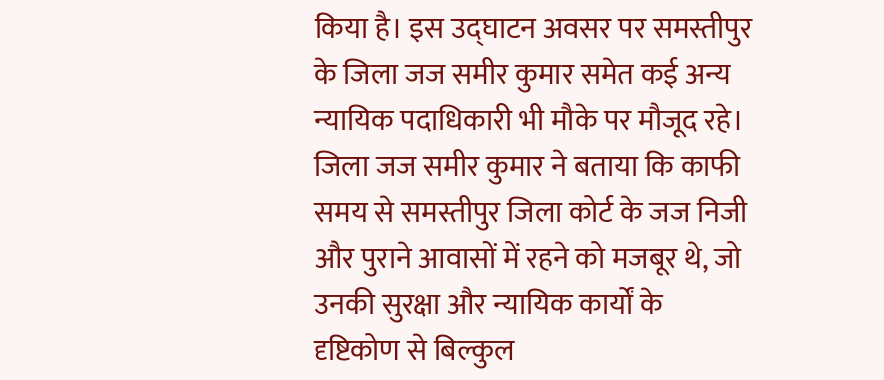किया है। इस उद्घाटन अवसर पर समस्तीपुर के जिला जज समीर कुमार समेत कई अन्य न्यायिक पदाधिकारी भी मौके पर मौजूद रहे। जिला जज समीर कुमार ने बताया कि काफी समय से समस्तीपुर जिला कोर्ट के जज निजी और पुराने आवासों में रहने को मजबूर थे, जो उनकी सुरक्षा और न्यायिक कार्यों के दृष्टिकोण से बिल्कुल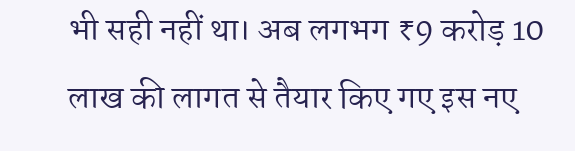भी सही नहीं था। अब लगभग ₹9 करोड़ 10 लाख की लागत से तैयार किए गए इस नए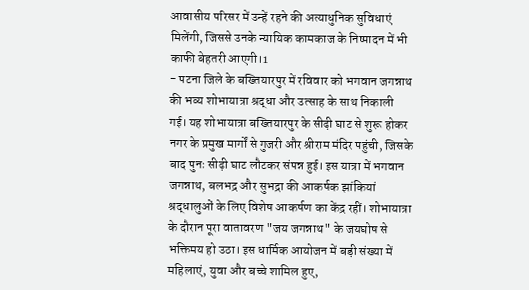आवासीय परिसर में उन्हें रहने की अत्याधुनिक सुविधाएं मिलेंगी, जिससे उनके न्यायिक कामकाज के निष्पादन में भी काफी बेहतरी आएगी।1
- पटना जिले के बख्तियारपुर में रविवार को भगवान जगन्नाथ की भव्य शोभायात्रा श्रद्धा और उत्साह के साथ निकाली गई। यह शोभायात्रा बख्तियारपुर के सीढ़ी घाट से शुरू होकर नगर के प्रमुख मार्गों से गुजरी और श्रीराम मंदिर पहुंची, जिसके बाद पुनः सीढ़ी घाट लौटकर संपन्न हुई। इस यात्रा में भगवान जगन्नाथ, बलभद्र और सुभद्रा की आकर्षक झांकियां श्रद्धालुओं के लिए विशेष आकर्षण का केंद्र रहीं। शोभायात्रा के दौरान पूरा वातावरण "जय जगन्नाथ" के जयघोष से भक्तिमय हो उठा। इस धार्मिक आयोजन में बड़ी संख्या में महिलाएं, युवा और बच्चे शामिल हुए,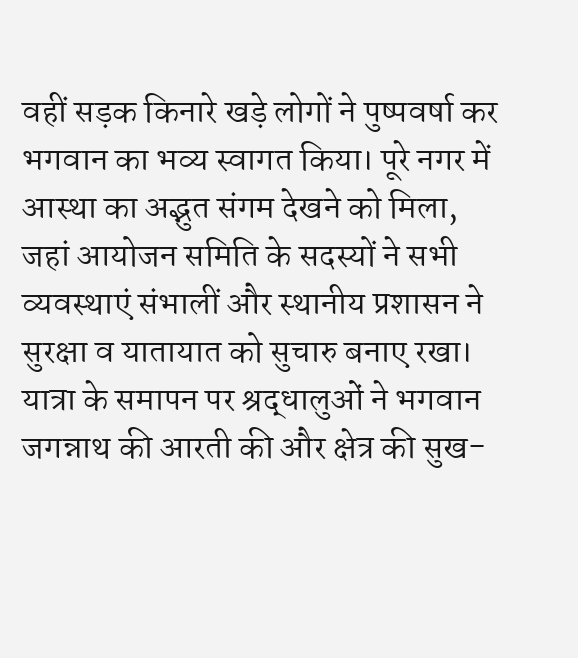वहीं सड़क किनारे खड़े लोगों ने पुष्पवर्षा कर भगवान का भव्य स्वागत किया। पूरे नगर में आस्था का अद्भुत संगम देखने को मिला, जहां आयोजन समिति के सदस्यों ने सभी व्यवस्थाएं संभालीं और स्थानीय प्रशासन ने सुरक्षा व यातायात को सुचारु बनाए रखा। यात्रा के समापन पर श्रद्धालुओं ने भगवान जगन्नाथ की आरती की और क्षेत्र की सुख-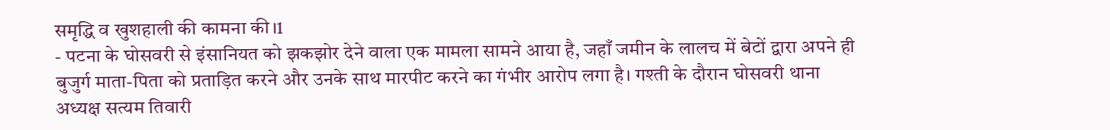समृद्धि व खुशहाली की कामना की।1
- पटना के घोसवरी से इंसानियत को झकझोर देने वाला एक मामला सामने आया है, जहाँ जमीन के लालच में बेटों द्वारा अपने ही बुजुर्ग माता-पिता को प्रताड़ित करने और उनके साथ मारपीट करने का गंभीर आरोप लगा है। गश्ती के दौरान घोसवरी थाना अध्यक्ष सत्यम तिवारी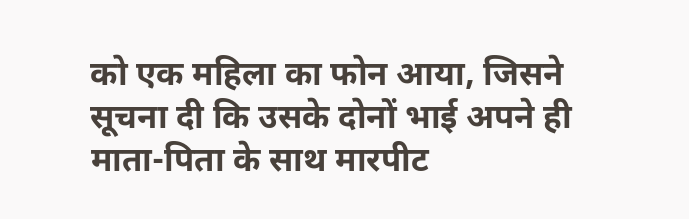को एक महिला का फोन आया, जिसने सूचना दी कि उसके दोनों भाई अपने ही माता-पिता के साथ मारपीट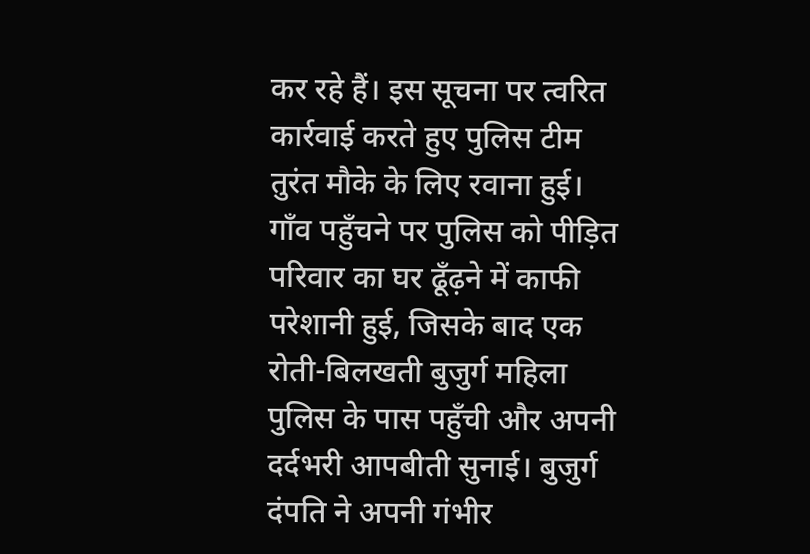कर रहे हैं। इस सूचना पर त्वरित कार्रवाई करते हुए पुलिस टीम तुरंत मौके के लिए रवाना हुई। गाँव पहुँचने पर पुलिस को पीड़ित परिवार का घर ढूँढ़ने में काफी परेशानी हुई, जिसके बाद एक रोती-बिलखती बुजुर्ग महिला पुलिस के पास पहुँची और अपनी दर्दभरी आपबीती सुनाई। बुजुर्ग दंपति ने अपनी गंभीर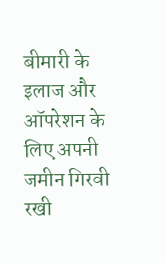बीमारी के इलाज और ऑपरेशन के लिए अपनी जमीन गिरवी रखी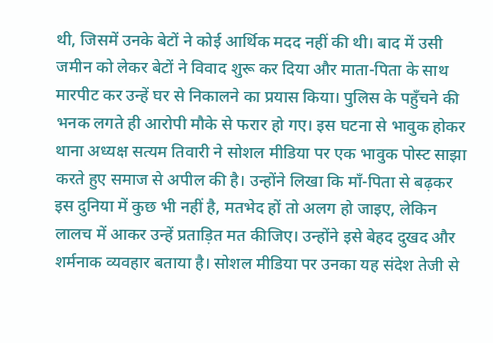थी, जिसमें उनके बेटों ने कोई आर्थिक मदद नहीं की थी। बाद में उसी जमीन को लेकर बेटों ने विवाद शुरू कर दिया और माता-पिता के साथ मारपीट कर उन्हें घर से निकालने का प्रयास किया। पुलिस के पहुँचने की भनक लगते ही आरोपी मौके से फरार हो गए। इस घटना से भावुक होकर थाना अध्यक्ष सत्यम तिवारी ने सोशल मीडिया पर एक भावुक पोस्ट साझा करते हुए समाज से अपील की है। उन्होंने लिखा कि माँ-पिता से बढ़कर इस दुनिया में कुछ भी नहीं है, मतभेद हों तो अलग हो जाइए, लेकिन लालच में आकर उन्हें प्रताड़ित मत कीजिए। उन्होंने इसे बेहद दुखद और शर्मनाक व्यवहार बताया है। सोशल मीडिया पर उनका यह संदेश तेजी से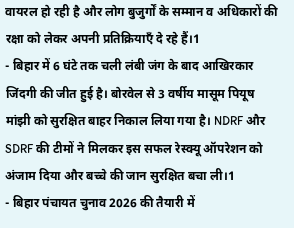वायरल हो रही है और लोग बुजुर्गों के सम्मान व अधिकारों की रक्षा को लेकर अपनी प्रतिक्रियाएँ दे रहे हैं।1
- बिहार में 6 घंटे तक चली लंबी जंग के बाद आखिरकार जिंदगी की जीत हुई है। बोरवेल से 3 वर्षीय मासूम पियूष मांझी को सुरक्षित बाहर निकाल लिया गया है। NDRF और SDRF की टीमों ने मिलकर इस सफल रेस्क्यू ऑपरेशन को अंजाम दिया और बच्चे की जान सुरक्षित बचा ली।1
- बिहार पंचायत चुनाव 2026 की तैयारी में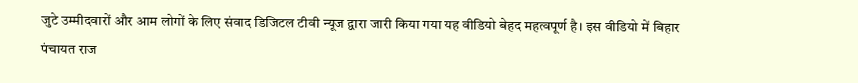जुटे उम्मीदवारों और आम लोगों के लिए संवाद डिजिटल टीवी न्यूज द्वारा जारी किया गया यह वीडियो बेहद महत्वपूर्ण है। इस वीडियो में बिहार पंचायत राज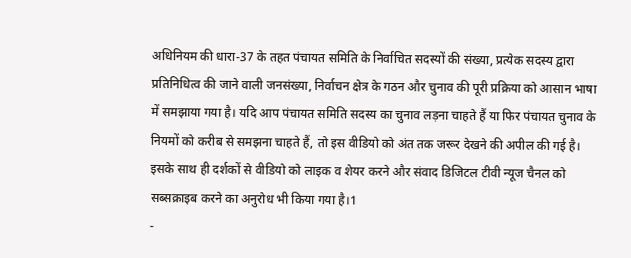अधिनियम की धारा-37 के तहत पंचायत समिति के निर्वाचित सदस्यों की संख्या, प्रत्येक सदस्य द्वारा प्रतिनिधित्व की जाने वाली जनसंख्या, निर्वाचन क्षेत्र के गठन और चुनाव की पूरी प्रक्रिया को आसान भाषा में समझाया गया है। यदि आप पंचायत समिति सदस्य का चुनाव लड़ना चाहते हैं या फिर पंचायत चुनाव के नियमों को करीब से समझना चाहते हैं, तो इस वीडियो को अंत तक जरूर देखने की अपील की गई है। इसके साथ ही दर्शकों से वीडियो को लाइक व शेयर करने और संवाद डिजिटल टीवी न्यूज चैनल को सब्सक्राइब करने का अनुरोध भी किया गया है।1
-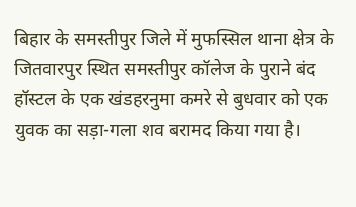बिहार के समस्तीपुर जिले में मुफस्सिल थाना क्षेत्र के जितवारपुर स्थित समस्तीपुर कॉलेज के पुराने बंद हॉस्टल के एक खंडहरनुमा कमरे से बुधवार को एक युवक का सड़ा-गला शव बरामद किया गया है।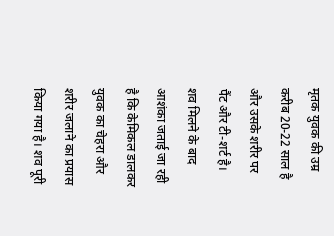मृतक युवक की उम्र करीब 20-22 साल है और उसके शरीर पर पैंट और टी-शर्ट है। शव मिलने के बाद आशंका जताई जा रही है कि केमिकल डालकर युवक का चेहरा और शरीर जलाने का प्रयास किया गया है। शव पूरी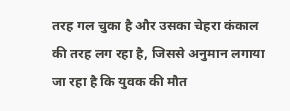तरह गल चुका है और उसका चेहरा कंकाल की तरह लग रहा है, जिससे अनुमान लगाया जा रहा है कि युवक की मौत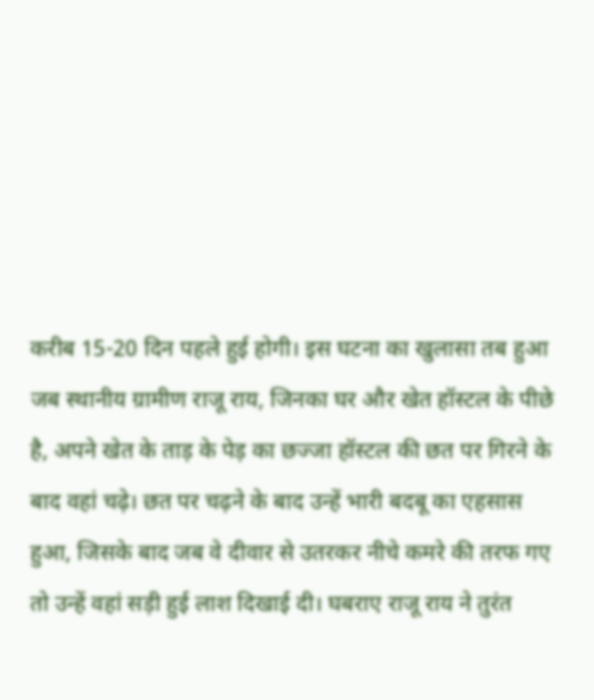करीब 15-20 दिन पहले हुई होगी। इस घटना का खुलासा तब हुआ जब स्थानीय ग्रामीण राजू राय, जिनका घर और खेत हॉस्टल के पीछे है, अपने खेत के ताड़ के पेड़ का छज्जा हॉस्टल की छत पर गिरने के बाद वहां चढ़े। छत पर चढ़ने के बाद उन्हें भारी बदबू का एहसास हुआ, जिसके बाद जब वे दीवार से उतरकर नीचे कमरे की तरफ गए तो उन्हें वहां सड़ी हुई लाश दिखाई दी। घबराए राजू राय ने तुरंत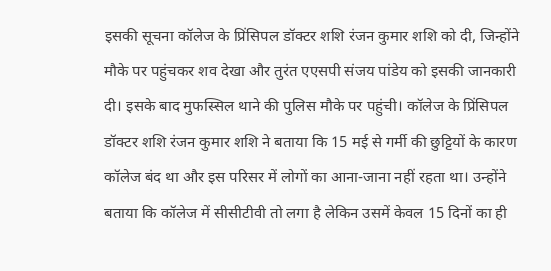इसकी सूचना कॉलेज के प्रिंसिपल डॉक्टर शशि रंजन कुमार शशि को दी, जिन्होंने मौके पर पहुंचकर शव देखा और तुरंत एएसपी संजय पांडेय को इसकी जानकारी दी। इसके बाद मुफस्सिल थाने की पुलिस मौके पर पहुंची। कॉलेज के प्रिंसिपल डॉक्टर शशि रंजन कुमार शशि ने बताया कि 15 मई से गर्मी की छुट्टियों के कारण कॉलेज बंद था और इस परिसर में लोगों का आना-जाना नहीं रहता था। उन्होंने बताया कि कॉलेज में सीसीटीवी तो लगा है लेकिन उसमें केवल 15 दिनों का ही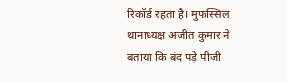रिकॉर्ड रहता है। मुफस्सिल थानाध्यक्ष अजीत कुमार ने बताया कि बंद पड़े पीजी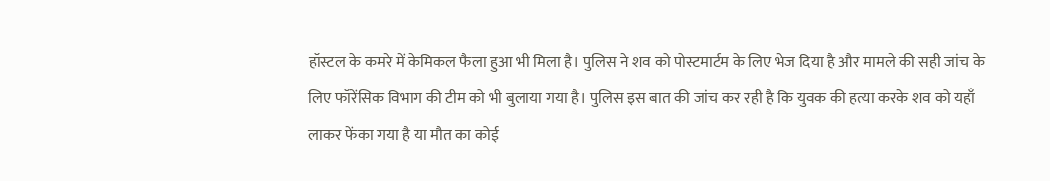हॉस्टल के कमरे में केमिकल फैला हुआ भी मिला है। पुलिस ने शव को पोस्टमार्टम के लिए भेज दिया है और मामले की सही जांच के लिए फॉरेंसिक विभाग की टीम को भी बुलाया गया है। पुलिस इस बात की जांच कर रही है कि युवक की हत्या करके शव को यहाँ लाकर फेंका गया है या मौत का कोई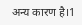अन्य कारण है।1